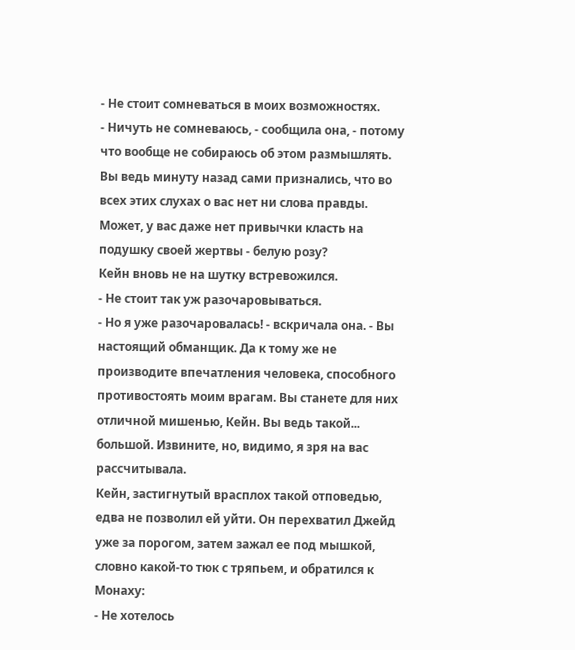- Не стоит сомневаться в моих возможностях.
- Ничуть не сомневаюсь, - сообщила она, - потому что вообще не собираюсь об этом размышлять. Вы ведь минуту назад сами признались, что во всех этих слухах о вас нет ни слова правды. Может, у вас даже нет привычки класть на подушку своей жертвы - белую розу?
Кейн вновь не на шутку встревожился.
- Не стоит так уж разочаровываться.
- Но я уже разочаровалась! - вскричала она. - Вы настоящий обманщик. Да к тому же не производите впечатления человека, способного противостоять моим врагам. Вы станете для них отличной мишенью, Кейн. Вы ведь такой... большой. Извините, но, видимо, я зря на вас рассчитывала.
Кейн, застигнутый врасплох такой отповедью, едва не позволил ей уйти. Он перехватил Джейд уже за порогом, затем зажал ее под мышкой, словно какой-то тюк с тряпьем, и обратился к Монаху:
- Не хотелось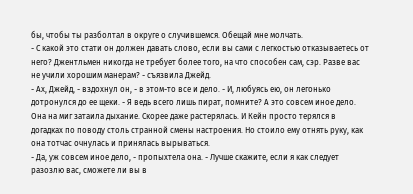бы, чтобы ты разболтал в округе о случившемся. Обещай мне молчать.
- С какой это стати он должен давать слово, если вы сами с легкостью отказываетесь от него? Джентльмен никогда не требует более того, на что способен сам, сэр. Разве вас не учили хорошим манерам? - съязвила Джейд.
- Ах, Джейд, - вздохнул он, - в этом-то все и дело. - И, любуясь ею, он легонько дотронулся до ее щеки. - Я ведь всего лишь пират, помните? А это совсем иное дело.
Она на миг затаила дыхание. Скорее даже растерялась. И Кейн просто терялся в догадках по поводу столь странной смены настроения. Но стоило ему отнять руку, как она тотчас очнулась и принялась вырываться.
- Да, уж совсем иное дело, - пропыхтела она. - Лучше скажите, если я как следует разозлю вас, сможете ли вы в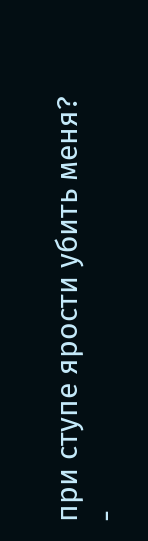при ступе ярости убить меня?
-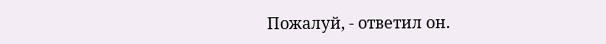Пожалуй, - ответил он.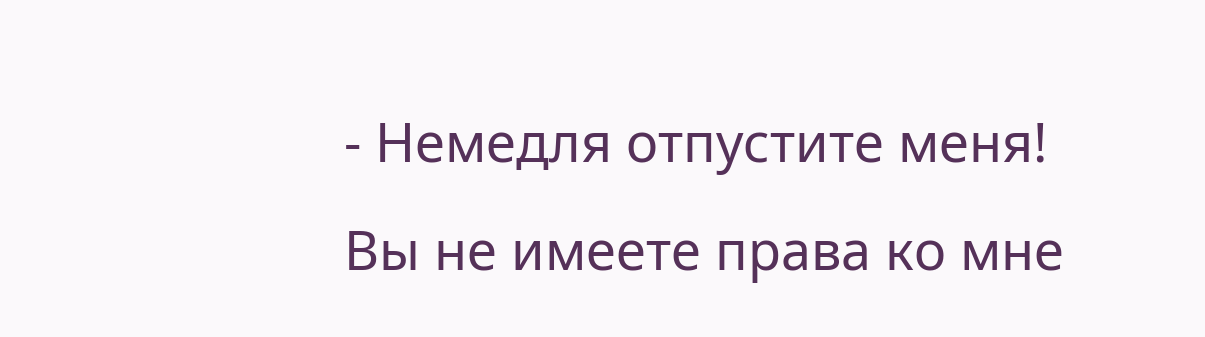- Немедля отпустите меня! Вы не имеете права ко мне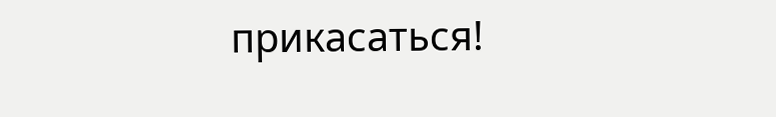прикасаться!